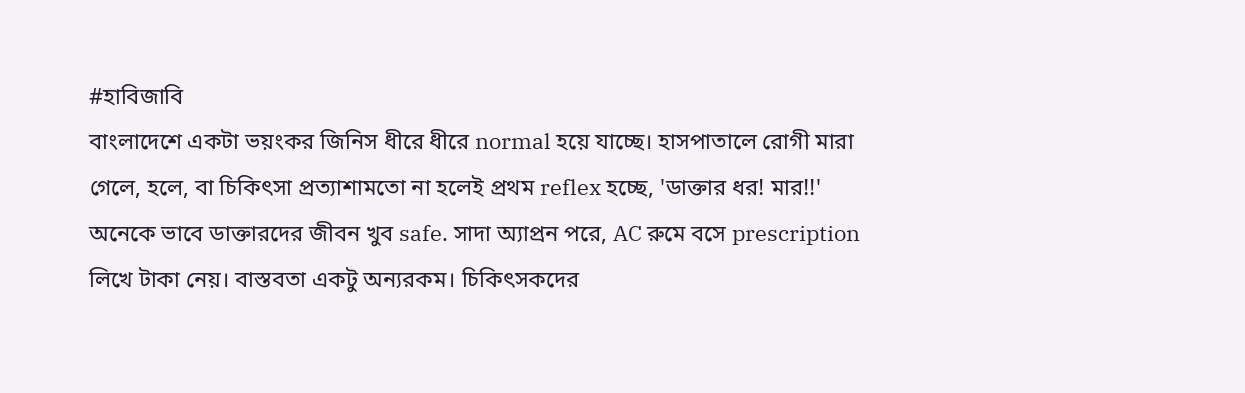#হাবিজাবি
বাংলাদেশে একটা ভয়ংকর জিনিস ধীরে ধীরে normal হয়ে যাচ্ছে। হাসপাতালে রোগী মারা গেলে, হলে, বা চিকিৎসা প্রত্যাশামতো না হলেই প্রথম reflex হচ্ছে, 'ডাক্তার ধর! মার!!'
অনেকে ভাবে ডাক্তারদের জীবন খুব safe. সাদা অ্যাপ্রন পরে, AC রুমে বসে prescription লিখে টাকা নেয়। বাস্তবতা একটু অন্যরকম। চিকিৎসকদের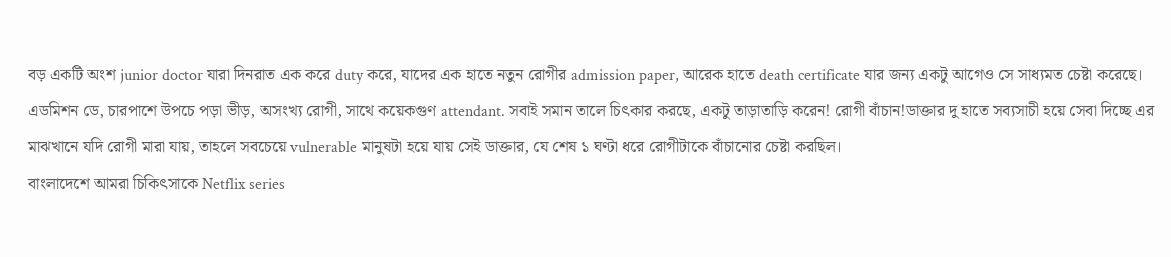বড় একটি অংশ junior doctor যারা দিনরাত এক করে duty করে, যাদের এক হাতে নতুন রোগীর admission paper, আরেক হাতে death certificate যার জন্য একটু আগেও সে সাধ্যমত চেষ্টা করেছে।
এডমিশন ডে, চারপাশে উপচে পড়া ভীড়, অসংখ্য রোগী, সাথে কয়েকগুণ attendant. সবাই সমান তালে চিৎকার করছে, একটু তাড়াতাড়ি করেন! রোগী বাঁচান!ডাক্তার দু হাতে সব্যসাচী হয়ে সেবা দিচ্ছে এর মাঝখানে যদি রোগী মারা যায়, তাহলে সবচেয়ে vulnerable মানুষটা হয়ে যায় সেই ডাক্তার, যে শেষ ১ ঘণ্টা ধরে রোগীটাকে বাঁচানোর চেষ্টা করছিল।
বাংলাদেশে আমরা চিকিৎসাকে Netflix series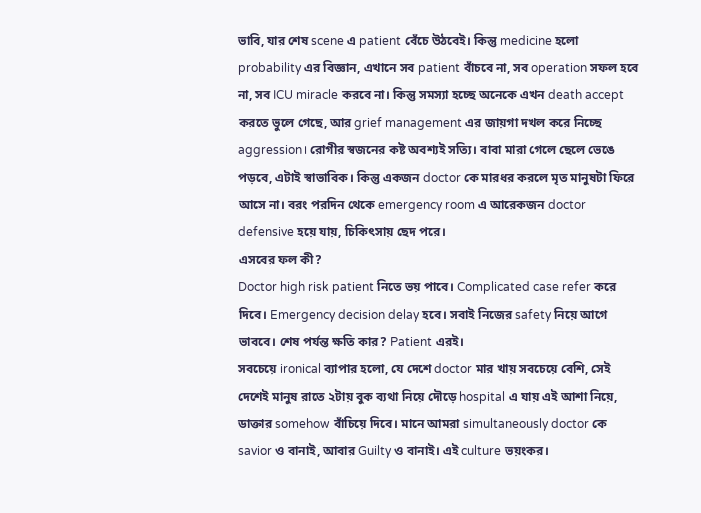ভাবি, যার শেষ scene এ patient বেঁচে উঠবেই। কিন্তু medicine হলো probability এর বিজ্ঞান, এখানে সব patient বাঁচবে না, সব operation সফল হবে না, সব ICU miracle করবে না। কিন্তু সমস্যা হচ্ছে অনেকে এখন death accept করতে ভুলে গেছে, আর grief management এর জায়গা দখল করে নিচ্ছে aggression। রোগীর স্বজনের কষ্ট অবশ্যই সত্যি। বাবা মারা গেলে ছেলে ভেঙে পড়বে, এটাই স্বাভাবিক। কিন্তু একজন doctor কে মারধর করলে মৃত মানুষটা ফিরে আসে না। বরং পরদিন থেকে emergency room এ আরেকজন doctor defensive হয়ে যায়, চিকিৎসায় ছেদ পরে।
এসবের ফল কী?
Doctor high risk patient নিতে ভয় পাবে। Complicated case refer করে দিবে। Emergency decision delay হবে। সবাই নিজের safety নিয়ে আগে ভাববে। শেষ পর্যন্ত ক্ষতি কার? Patient এরই।
সবচেয়ে ironical ব্যাপার হলো, যে দেশে doctor মার খায় সবচেয়ে বেশি, সেই দেশেই মানুষ রাতে ২টায় বুক ব্যথা নিয়ে দৌড়ে hospital এ যায় এই আশা নিয়ে, ডাক্তার somehow বাঁচিয়ে দিবে। মানে আমরা simultaneously doctor কে savior ও বানাই, আবার Guilty ও বানাই। এই culture ভয়ংকর।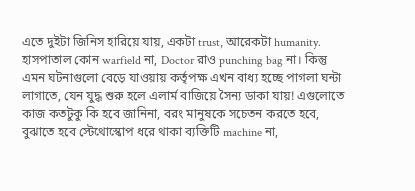এতে দুইটা জিনিস হারিয়ে যায়, একটা trust, আরেকটা humanity.
হাসপাতাল কোন warfield না, Doctor রাও punching bag না। কিন্তু এমন ঘটনাগুলো বেড়ে যাওয়ায় কর্তৃপক্ষ এখন বাধ্য হচ্ছে পাগলা ঘন্টা লাগাতে, যেন যুদ্ধ শুরু হলে এলার্ম বাজিয়ে সৈন্য ডাকা যায়! এগুলোতে কাজ কতটুকু কি হবে জানিনা, বরং মানুষকে সচেতন করতে হবে, বুঝাতে হবে স্টেথোস্কোপ ধরে থাকা ব্যক্তিটি machine না,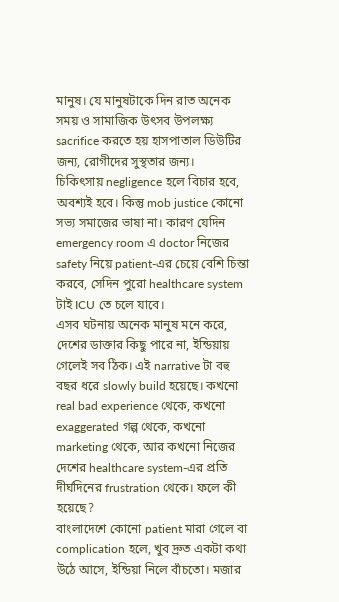মানুষ। যে মানুষটাকে দিন রাত অনেক সময় ও সামাজিক উৎসব উপলক্ষ্য sacrifice করতে হয় হাসপাতাল ডিউটির জন্য, রোগীদের সুস্থতার জন্য।
চিকিৎসায় negligence হলে বিচার হবে, অবশ্যই হবে। কিন্তু mob justice কোনো সভ্য সমাজের ভাষা না। কারণ যেদিন emergency room এ doctor নিজের safety নিয়ে patient-এর চেয়ে বেশি চিন্তা করবে, সেদিন পুরো healthcare system টাই ICU তে চলে যাবে।
এসব ঘটনায় অনেক মানুষ মনে করে, দেশের ডাক্তার কিছু পারে না, ইন্ডিয়ায় গেলেই সব ঠিক। এই narrative টা বহু বছর ধরে slowly build হয়েছে। কখনো real bad experience থেকে, কখনো exaggerated গল্প থেকে, কখনো marketing থেকে, আর কখনো নিজের দেশের healthcare system-এর প্রতি দীর্ঘদিনের frustration থেকে। ফলে কী হয়েছে?
বাংলাদেশে কোনো patient মারা গেলে বা complication হলে, খুব দ্রুত একটা কথা উঠে আসে, ইন্ডিয়া নিলে বাঁচতো। মজার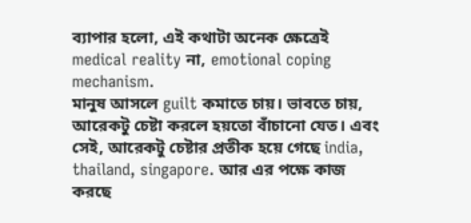ব্যাপার হলো, এই কথাটা অনেক ক্ষেত্রেই medical reality না, emotional coping mechanism.
মানুষ আসলে guilt কমাতে চায়। ভাবতে চায়, আরেকটু চেষ্টা করলে হয়তো বাঁচানো যেত। এবং সেই, আরেকটু চেষ্টার প্রতীক হয়ে গেছে india, thailand, singapore. আর এর পক্ষে কাজ করছে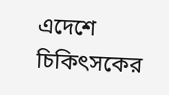এদেশে চিকিৎসকের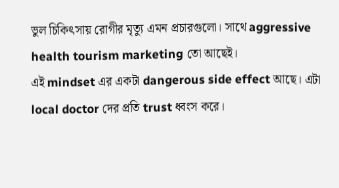ভুল চিকিৎসায় রোগীর মৃত্যু এমন প্রচারগুলো। সাথে aggressive health tourism marketing তো আছেই।
এই mindset এর একটা dangerous side effect আছে। এটা local doctor দের প্রতি trust ধ্বংস করে।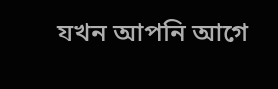যখন আপনি আগে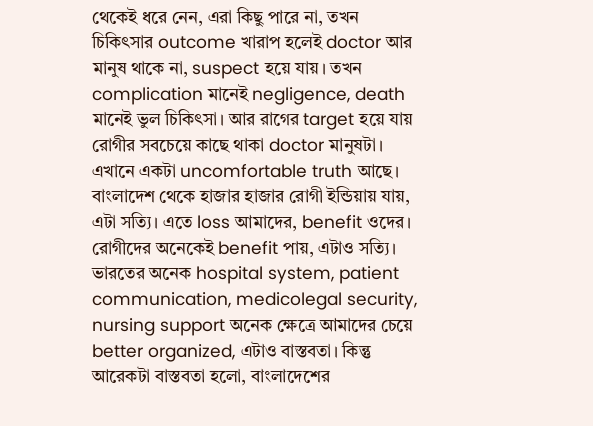থেকেই ধরে নেন, এরা কিছু পারে না, তখন চিকিৎসার outcome খারাপ হলেই doctor আর মানুষ থাকে না, suspect হয়ে যায়। তখন complication মানেই negligence, death মানেই ভুল চিকিৎসা। আর রাগের target হয়ে যায় রোগীর সবচেয়ে কাছে থাকা doctor মানুষটা।
এখানে একটা uncomfortable truth আছে। বাংলাদেশ থেকে হাজার হাজার রোগী ইন্ডিয়ায় যায়, এটা সত্যি। এতে loss আমাদের, benefit ওদের। রোগীদের অনেকেই benefit পায়, এটাও সত্যি। ভারতের অনেক hospital system, patient communication, medicolegal security, nursing support অনেক ক্ষেত্রে আমাদের চেয়ে better organized, এটাও বাস্তবতা। কিন্তু আরেকটা বাস্তবতা হলো, বাংলাদেশের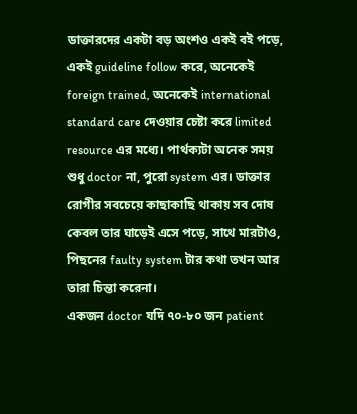ডাক্তারদের একটা বড় অংশও একই বই পড়ে, একই guideline follow করে, অনেকেই foreign trained, অনেকেই international standard care দেওয়ার চেষ্টা করে limited resource এর মধ্যে। পার্থক্যটা অনেক সময় শুধু doctor না, পুরো system এর। ডাক্তার রোগীর সবচেয়ে কাছাকাছি থাকায় সব দোষ কেবল তার ঘাড়েই এসে পড়ে, সাথে মারটাও, পিছনের faulty system টার কথা তখন আর তারা চিন্তা করেনা।
একজন doctor যদি ৭০-৮০ জন patient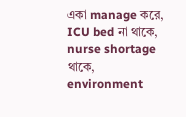একা manage করে, ICU bed না থাকে, nurse shortage থাকে, environment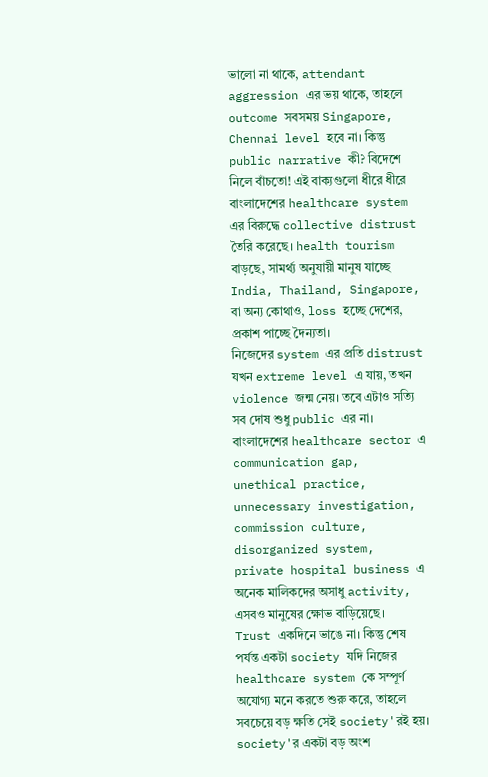ভালো না থাকে, attendant aggression এর ভয় থাকে, তাহলে outcome সবসময় Singapore, Chennai level হবে না। কিন্তু public narrative কী? বিদেশে নিলে বাঁচতো! এই বাক্যগুলো ধীরে ধীরে বাংলাদেশের healthcare system এর বিরুদ্ধে collective distrust তৈরি করেছে। health tourism বাড়ছে, সামর্থ্য অনুযায়ী মানুষ যাচ্ছে India, Thailand, Singapore, বা অন্য কোথাও, loss হচ্ছে দেশের, প্রকাশ পাচ্ছে দৈন্যতা।
নিজেদের system এর প্রতি distrust যখন extreme level এ যায়, তখন violence জন্ম নেয়। তবে এটাও সত্যি সব দোষ শুধু public এর না। বাংলাদেশের healthcare sector এ communication gap, unethical practice, unnecessary investigation, commission culture, disorganized system, private hospital business এ অনেক মালিকদের অসাধু activity, এসবও মানুষের ক্ষোভ বাড়িয়েছে।
Trust একদিনে ভাঙে না। কিন্তু শেষ পর্যন্ত একটা society যদি নিজের healthcare system কে সম্পূর্ণ অযোগ্য মনে করতে শুরু করে, তাহলে সবচেয়ে বড় ক্ষতি সেই society'রই হয়। society'র একটা বড় অংশ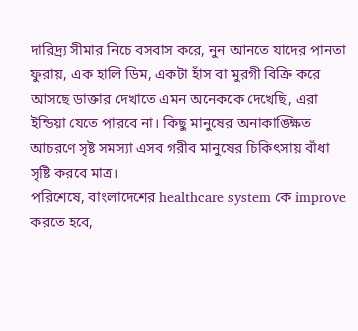দারিদ্র্য সীমার নিচে বসবাস করে, নুন আনতে যাদের পানতা ফুরায়, এক হালি ডিম, একটা হাঁস বা মুরগী বিক্রি করে আসছে ডাক্তার দেখাতে এমন অনেককে দেখেছি, এরা ইন্ডিয়া যেতে পারবে না। কিছু মানুষের অনাকাঙ্ক্ষিত আচরণে সৃষ্ট সমস্যা এসব গরীব মানুষের চিকিৎসায় বাঁধা সৃষ্টি করবে মাত্র।
পরিশেষে, বাংলাদেশের healthcare system কে improve করতে হবে,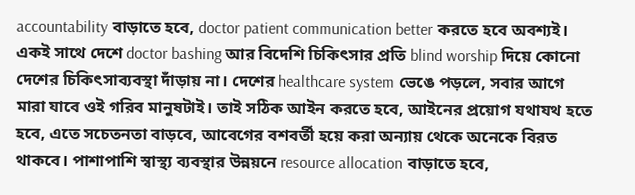accountability বাড়াতে হবে, doctor patient communication better করতে হবে অবশ্যই। একই সাথে দেশে doctor bashing আর বিদেশি চিকিৎসার প্রতি blind worship দিয়ে কোনো দেশের চিকিৎসাব্যবস্থা দাঁড়ায় না। দেশের healthcare system ভেঙে পড়লে, সবার আগে মারা যাবে ওই গরিব মানুষটাই। তাই সঠিক আইন করতে হবে, আইনের প্রয়োগ যথাযথ হতে হবে, এতে সচেতনতা বাড়বে, আবেগের বশবর্তী হয়ে করা অন্যায় থেকে অনেকে বিরত থাকবে। পাশাপাশি স্বাস্থ্য ব্যবস্থার উন্নয়নে resource allocation বাড়াতে হবে,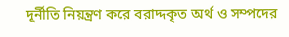দূর্নীতি নিয়ন্ত্রণ করে বরাদ্দকৃত অর্থ ও সম্পদের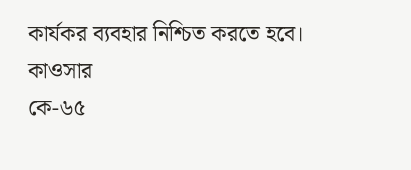কার্যকর ব্যবহার নিশ্চিত করতে হবে।
কাওসার
কে-৬৫